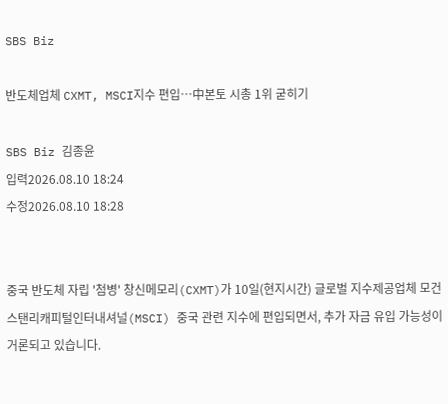SBS Biz

반도체업체 CXMT, MSCI지수 편입…中본토 시총 1위 굳히기

SBS Biz 김종윤
입력2026.08.10 18:24
수정2026.08.10 18:28


중국 반도체 자립 '첨병' 창신메모리(CXMT)가 10일(현지시간) 글로벌 지수제공업체 모건스탠리캐피털인터내셔널(MSCI) 중국 관련 지수에 편입되면서, 추가 자금 유입 가능성이 거론되고 있습니다.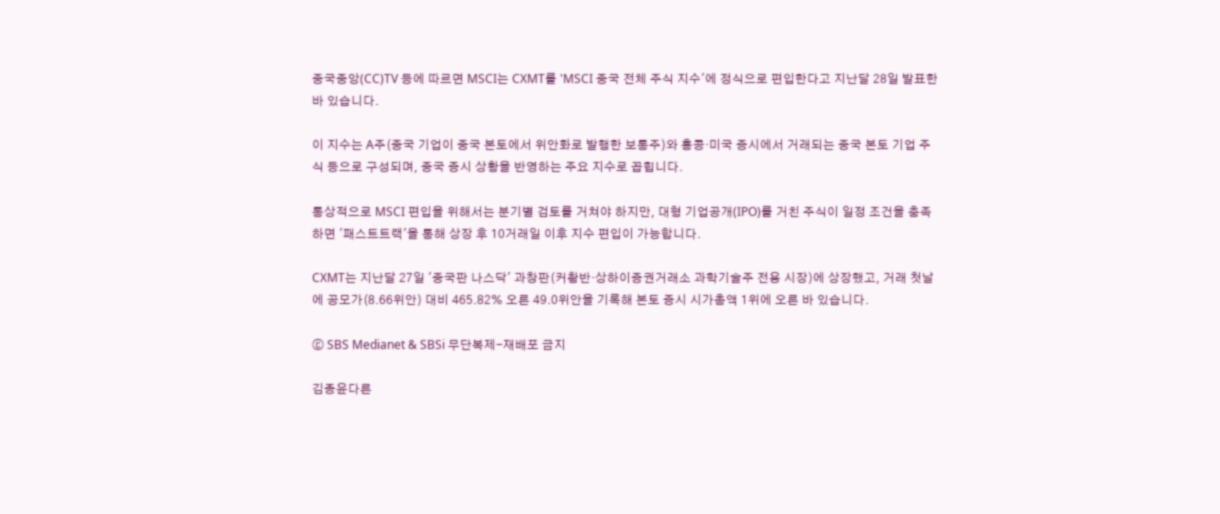중국중앙(CC)TV 등에 따르면 MSCI는 CXMT를 'MSCI 중국 전체 주식 지수'에 정식으로 편입한다고 지난달 28일 발표한 바 있습니다.

이 지수는 A주(중국 기업이 중국 본토에서 위안화로 발행한 보통주)와 홍콩·미국 증시에서 거래되는 중국 본토 기업 주식 등으로 구성되며, 중국 증시 상황을 반영하는 주요 지수로 꼽힙니다.

통상적으로 MSCI 편입을 위해서는 분기별 검토를 거쳐야 하지만, 대형 기업공개(IPO)를 거친 주식이 일정 조건을 충족하면 '패스트트랙'을 통해 상장 후 10거래일 이후 지수 편입이 가능합니다.

CXMT는 지난달 27일 '중국판 나스닥' 과창판(커촹반·상하이증권거래소 과학기술주 전용 시장)에 상장했고, 거래 첫날에 공모가(8.66위안) 대비 465.82% 오른 49.0위안을 기록해 본토 증시 시가총액 1위에 오른 바 있습니다.

ⓒ SBS Medianet & SBSi 무단복제-재배포 금지

김종윤다른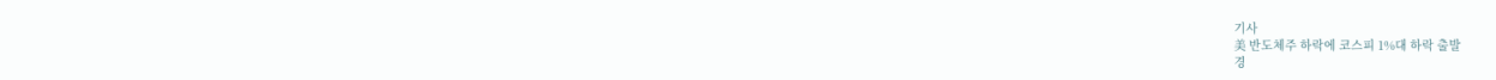기사
美 반도체주 하락에 코스피 1%대 하락 출발
경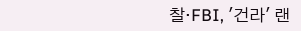찰·FBI, '건라' 랜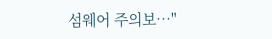섬웨어 주의보…"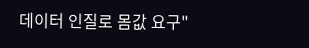데이터 인질로 몸값 요구"